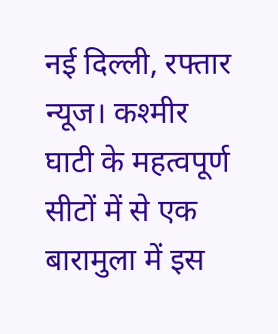नई दिल्ली, रफ्तार न्यूज। कश्मीर घाटी के महत्वपूर्ण सीटों में से एक बारामुला में इस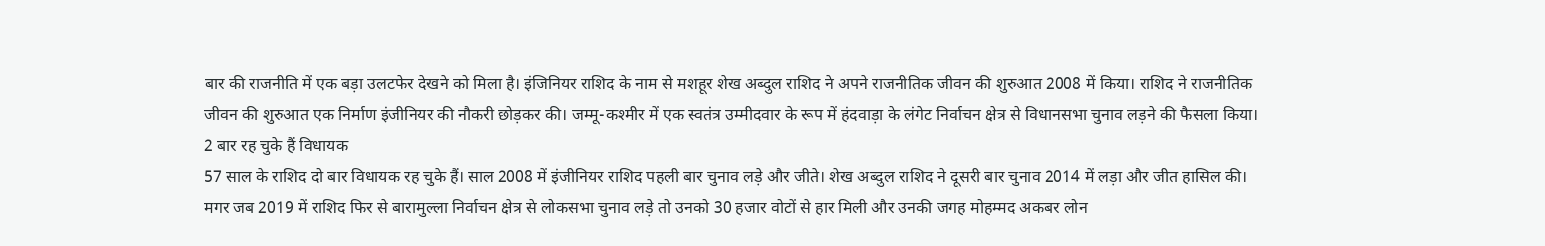बार की राजनीति में एक बड़ा उलटफेर देखने को मिला है। इंजिनियर राशिद के नाम से मशहूर शेख अब्दुल राशिद ने अपने राजनीतिक जीवन की शुरुआत 2008 में किया। राशिद ने राजनीतिक जीवन की शुरुआत एक निर्माण इंजीनियर की नौकरी छोड़कर की। जम्मू-कश्मीर में एक स्वतंत्र उम्मीदवार के रूप में हंदवाड़ा के लंगेट निर्वाचन क्षेत्र से विधानसभा चुनाव लड़ने की फैसला किया।
2 बार रह चुके हैं विधायक
57 साल के राशिद दो बार विधायक रह चुके हैं। साल 2008 में इंजीनियर राशिद पहली बार चुनाव लड़े और जीते। शेख अब्दुल राशिद ने दूसरी बार चुनाव 2014 में लड़ा और जीत हासिल की। मगर जब 2019 में राशिद फिर से बारामुल्ला निर्वाचन क्षेत्र से लोकसभा चुनाव लड़े तो उनको 30 हजार वोटों से हार मिली और उनकी जगह मोहम्मद अकबर लोन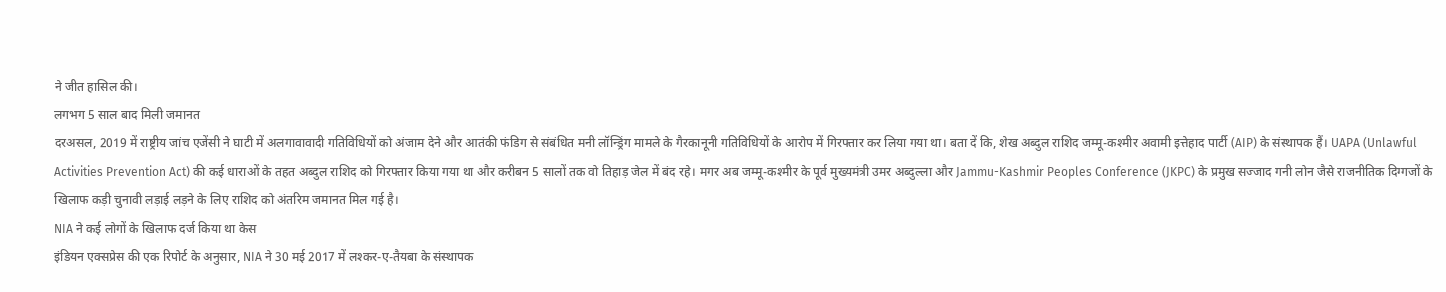ने जीत हासिल की।
लगभग 5 साल बाद मिली जमानत
दरअसल, 2019 में राष्ट्रीय जांच एजेंसी ने घाटी में अलगावावादी गतिविधियों को अंजाम देने और आतंकी फंडिग से संबंधित मनी लॉन्ड्रिंग मामले के गैरकानूनी गतिविधियों के आरोप में गिरफ्तार कर लिया गया था। बता दें कि, शेख अब्दुल राशिद जम्मू-कश्मीर अवामी इत्तेहाद पार्टी (AIP) के संस्थापक हैं। UAPA (Unlawful Activities Prevention Act) की कई धाराओं के तहत अब्दुल राशिद को गिरफ्तार किया गया था और करीबन 5 सालों तक वो तिहाड़ जेल में बंद रहे। मगर अब जम्मू-कश्मीर के पूर्व मुख्यमंत्री उमर अब्दुल्ला और Jammu-Kashmir Peoples Conference (JKPC) के प्रमुख सज्जाद गनी लोन जैसे राजनीतिक दिग्गजों के खिलाफ कड़ी चुनावी लड़ाई लड़ने के लिए राशिद को अंतरिम जमानत मिल गई है।
NIA ने कई लोगों के खिलाफ दर्ज किया था केस
इंडियन एक्सप्रेस की एक रिपोर्ट के अनुसार, NIA ने 30 मई 2017 में लश्कर-ए-तैयबा के संस्थापक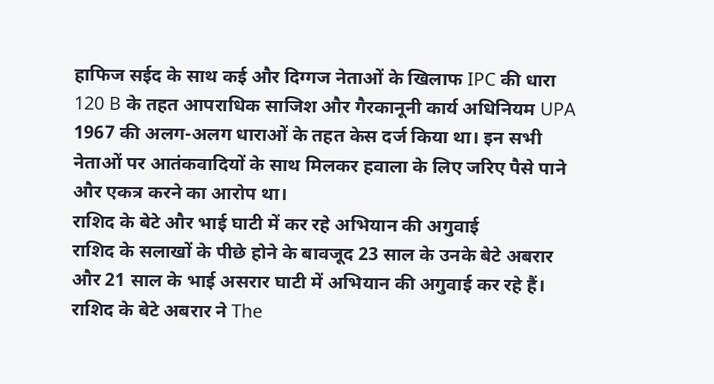हाफिज सईद के साथ कई और दिग्गज नेताओं के खिलाफ IPC की धारा 120 B के तहत आपराधिक साजिश और गैरकानूनी कार्य अधिनियम UPA 1967 की अलग-अलग धाराओं के तहत केस दर्ज किया था। इन सभी नेताओं पर आतंकवादियों के साथ मिलकर हवाला के लिए जरिए पैसे पाने और एकत्र करने का आरोप था।
राशिद के बेटे और भाई घाटी में कर रहे अभियान की अगुवाई
राशिद के सलाखों के पीछे होने के बावजूद 23 साल के उनके बेटे अबरार और 21 साल के भाई असरार घाटी में अभियान की अगुवाई कर रहे हैं। राशिद के बेटे अबरार ने The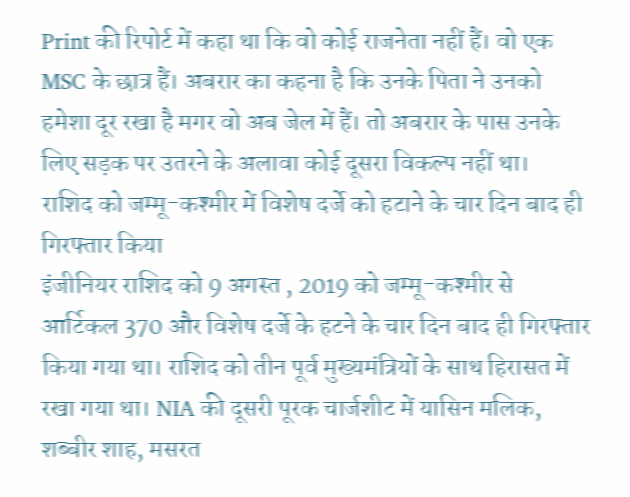Print की रिपोर्ट में कहा था कि वो कोई राजनेता नहीं हैं। वो एक MSC के छात्र हैं। अबरार का कहना है कि उनके पिता ने उनको हमेशा दूर रखा है मगर वो अब जेल में हैं। तो अबरार के पास उनके लिए सड़क पर उतरने के अलावा कोई दूसरा विकल्प नहीं था।
राशिद को जम्मू-कश्मीर में विशेष दर्जे को हटाने के चार दिन बाद ही गिरफ्तार किया
इंजीनियर राशिद को 9 अगस्त , 2019 को जम्मू-कश्मीर से आर्टिकल 370 और विशेष दर्जे के हटने के चार दिन बाद ही गिरफ्तार किया गया था। राशिद को तीन पूर्व मुख्यमंत्रियों के साथ हिरासत में रखा गया था। NIA की दूसरी पूरक चार्जशीट में यासिन मलिक, शब्बीर शाह, मसरत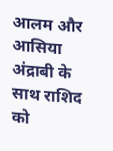आलम और आसिया अंद्राबी के साथ राशिद को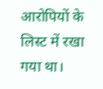आरोपियों के लिस्ट में रखा गया था।